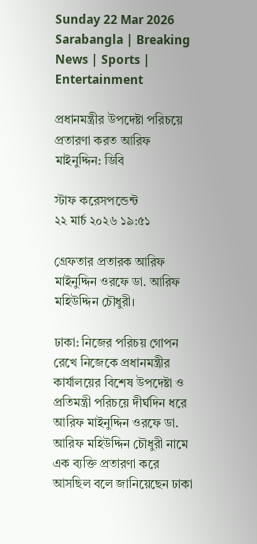Sunday 22 Mar 2026
Sarabangla | Breaking News | Sports | Entertainment

প্রধানমন্ত্রীর উপদেষ্টা পরিচয়ে প্রতারণা করত আরিফ মাইনুদ্দিন: ডিবি

স্টাফ করেসপন্ডেন্ট
২২ মার্চ ২০২৬ ১৯:৫১

গ্রেফতার প্রতারক আরিফ মাইনুদ্দিন ওরফে ডা. আরিফ মহিউদ্দিন চৌধুরী।

ঢাকা: নিজের পরিচয় গোপন রেখে নিজেকে প্রধানমন্ত্রীর কার্যালয়ের বিশেষ উপদেষ্টা ও প্রতিমন্ত্রী পরিচয়ে দীর্ঘদিন ধরে আরিফ মাইনুদ্দিন ওরফে ডা. আরিফ মহিউদ্দিন চৌধুরী নামে এক ব্যক্তি প্রতারণা করে আসছিল বলে জানিয়েছেন ঢাকা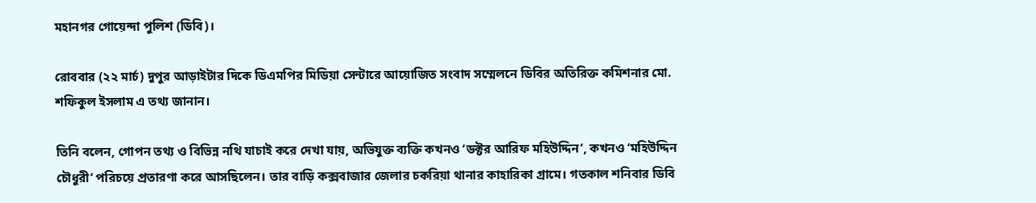মহানগর গোয়েন্দা পুলিশ (ডিবি)।

রোববার (২২ মার্চ) দুপুর আড়াইটার দিকে ডিএমপির মিডিয়া সেন্টারে আয়োজিত সংবাদ সম্মেলনে ডিবির অতিরিক্ত কমিশনার মো. শফিকুল ইসলাম এ তথ্য জানান।

তিনি বলেন, গোপন তথ্য ও বিভিন্ন নথি যাচাই করে দেখা যায়, অভিযুক্ত ব্যক্তি কখনও ‘ডক্টর আরিফ মহিউদ্দিন’, কখনও ‘মহিউদ্দিন চৌধুরী’ পরিচয়ে প্রতারণা করে আসছিলেন। তার বাড়ি কক্সবাজার জেলার চকরিয়া থানার কাহারিকা গ্রামে। গতকাল শনিবার ডিবি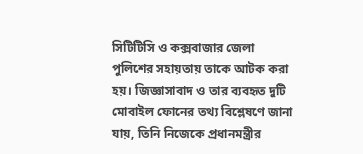সিটিটিসি ও কক্সবাজার জেলা পুলিশের সহায়তায় তাকে আটক করা হয়। জিজ্ঞাসাবাদ ও তার ব্যবহৃত দুটি মোবাইল ফোনের তথ্য বিশ্লেষণে জানা যায়, তিনি নিজেকে প্রধানমন্ত্রীর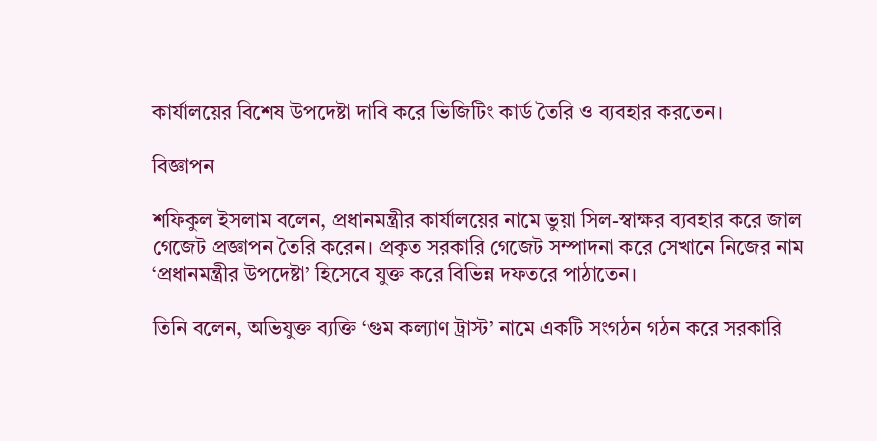কার্যালয়ের বিশেষ উপদেষ্টা দাবি করে ভিজিটিং কার্ড তৈরি ও ব্যবহার করতেন।

বিজ্ঞাপন

শফিকুল ইসলাম বলেন, প্রধানমন্ত্রীর কার্যালয়ের নামে ভুয়া সিল-স্বাক্ষর ব্যবহার করে জাল গেজেট প্রজ্ঞাপন তৈরি করেন। প্রকৃত সরকারি গেজেট সম্পাদনা করে সেখানে নিজের নাম ‘প্রধানমন্ত্রীর উপদেষ্টা’ হিসেবে যুক্ত করে বিভিন্ন দফতরে পাঠাতেন।

তিনি বলেন, অভিযুক্ত ব্যক্তি ‘গুম কল্যাণ ট্রাস্ট’ নামে একটি সংগঠন গঠন করে সরকারি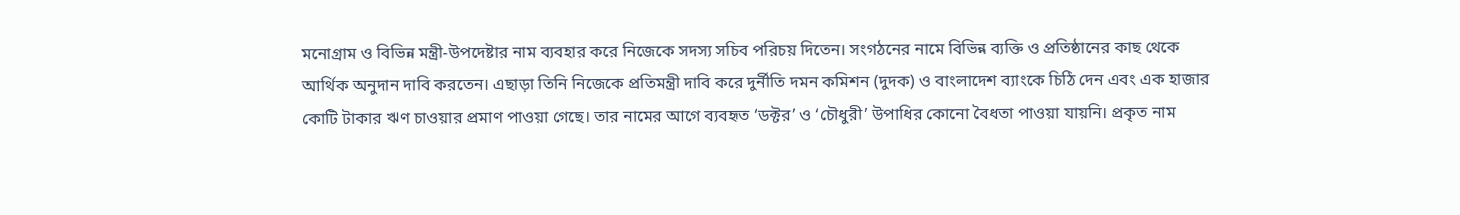মনোগ্রাম ও বিভিন্ন মন্ত্রী-উপদেষ্টার নাম ব্যবহার করে নিজেকে সদস্য সচিব পরিচয় দিতেন। সংগঠনের নামে বিভিন্ন ব্যক্তি ও প্রতিষ্ঠানের কাছ থেকে আর্থিক অনুদান দাবি করতেন। এছাড়া তিনি নিজেকে প্রতিমন্ত্রী দাবি করে দুর্নীতি দমন কমিশন (দুদক) ও বাংলাদেশ ব্যাংকে চিঠি দেন এবং এক হাজার কোটি টাকার ঋণ চাওয়ার প্রমাণ পাওয়া গেছে। তার নামের আগে ব্যবহৃত ‘ডক্টর’ ও ‘চৌধুরী’ উপাধির কোনো বৈধতা পাওয়া যায়নি। প্রকৃত নাম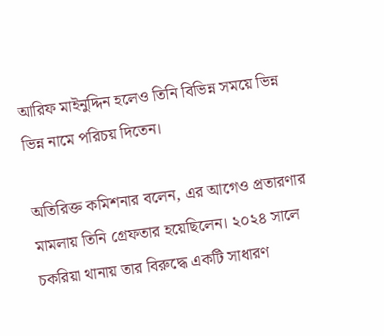আরিফ মাইনুদ্দিন হলেও তিনি বিভিন্ন সময়ে ভিন্ন ভিন্ন নামে পরিচয় দিতেন।

অতিরিক্ত কমিশনার বলেন, এর আগেও প্রতারণার মামলায় তিনি গ্রেফতার হয়েছিলেন। ২০২৪ সালে চকরিয়া থানায় তার বিরুদ্ধে একটি সাধারণ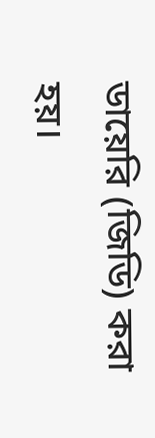ডায়েরি (জিডি) করা হয়।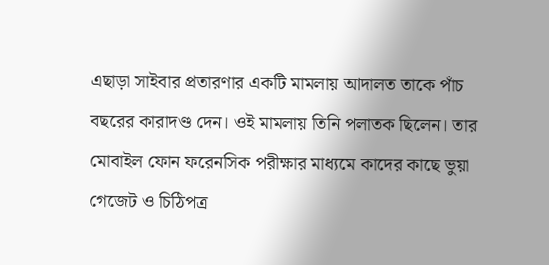এছাড়া সাইবার প্রতারণার একটি মামলায় আদালত তাকে পাঁচ বছরের কারাদণ্ড দেন। ওই মামলায় তিনি পলাতক ছিলেন। তার মোবাইল ফোন ফরেনসিক পরীক্ষার মাধ্যমে কাদের কাছে ভুয়া গেজেট ও চিঠিপত্র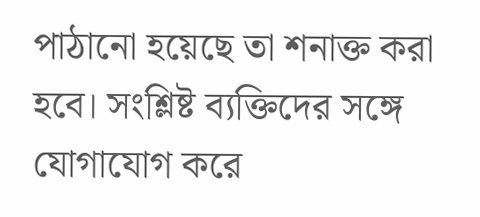পাঠানো হয়েছে তা শনাক্ত করা হবে। সংশ্লিষ্ট ব্যক্তিদের সঙ্গে যোগাযোগ করে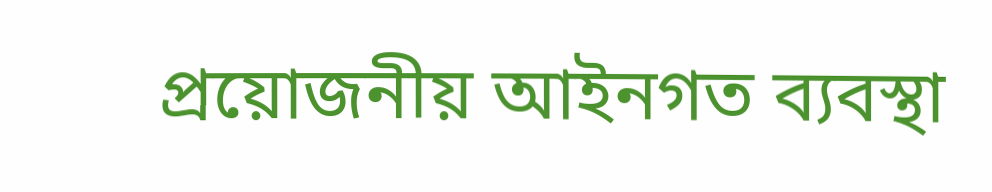প্রয়োজনীয় আইনগত ব্যবস্থা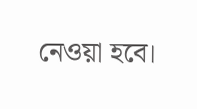নেওয়া হবে।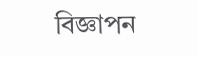বিজ্ঞাপন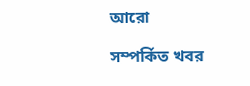আরো

সম্পর্কিত খবর